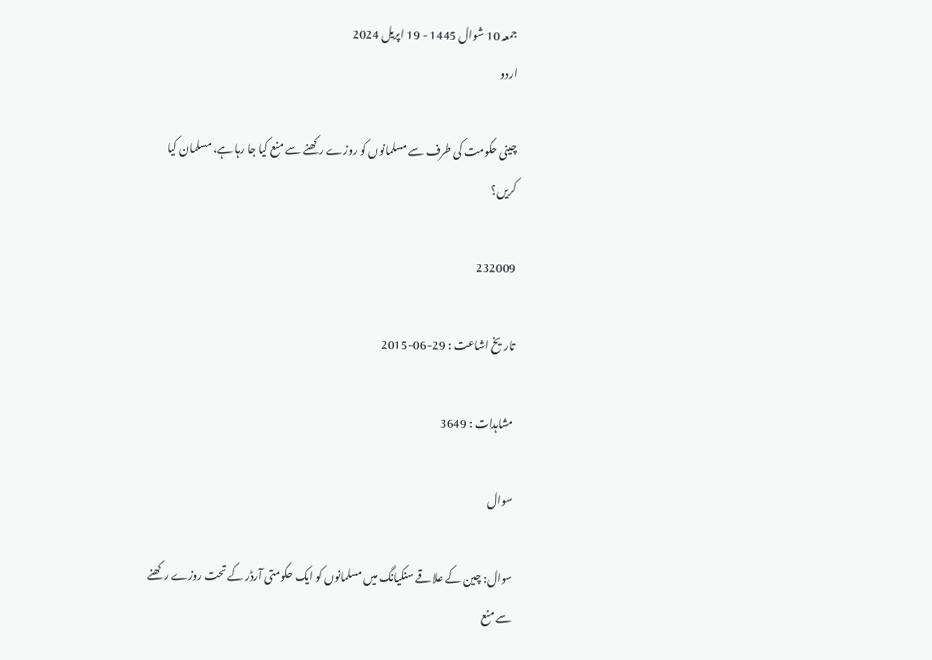جمعہ 10 شوال 1445 - 19 اپریل 2024
اردو

چینی حکومت کی طرف سے مسلمانوں کو روزے رکھنے سے منع کیا جا رہا ہے، مسلمان کیا کریں؟

232009

تاریخ اشاعت : 29-06-2015

مشاہدات : 3649

سوال

سوال: چین کے علاقے سنکیانگ میں مسلمانوں کو ایک حکومتی آرڈر کے تحت روزے رکھنے سے منع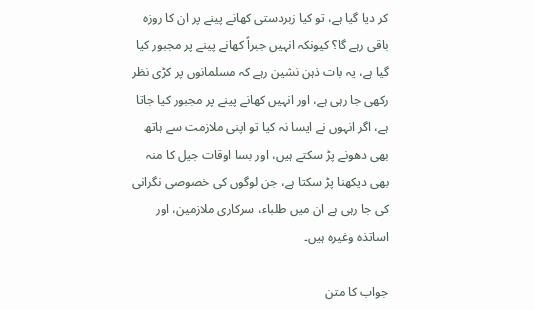کر دیا گیا ہے، تو کیا زبردستی کھانے پینے پر ان کا روزہ باقی رہے گا؟ کیونکہ انہیں جبراً کھانے پینے پر مجبور کیا گیا ہے، یہ بات ذہن نشین رہے کہ مسلمانوں پر کڑی نظر رکھی جا رہی ہے، اور انہیں کھانے پینے پر مجبور کیا جاتا ہے، اگر انہوں نے ایسا نہ کیا تو اپنی ملازمت سے ہاتھ بھی دھونے پڑ سکتے ہیں، اور بسا اوقات جیل کا منہ بھی دیکھنا پڑ سکتا ہے، جن لوگوں کی خصوصی نگرانی کی جا رہی ہے ان میں طلباء، سرکاری ملازمین، اور اساتذہ وغیرہ ہیں۔

جواب کا متن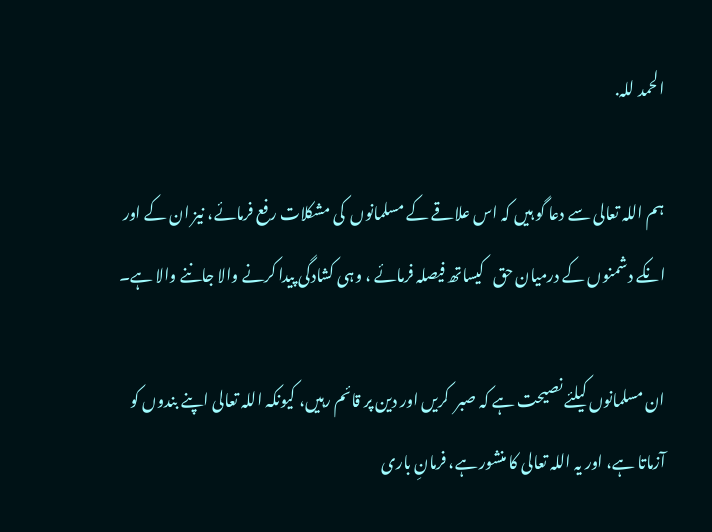الحمد للہ.

ہم اللہ تعالی سے دعا گو ہیں کہ اس علاقے کے مسلمانوں  کی مشکلات رفع فرمائے، نیز ان کے اور انکے دشمنوں کے درمیان حق   کیساتھ فیصلہ فرمائے ، وہی کشادگی پیدا کرنے والا جاننے والا ہے۔

ان مسلمانوں کیلئے نصیحت ہے کہ صبر  کریں اور دین پر قائم رہیں، کیونکہ اللہ تعالی اپنے بندوں کو آزماتا ہے، اور یہ اللہ تعالی کا منشور ہے، فرمانِ باری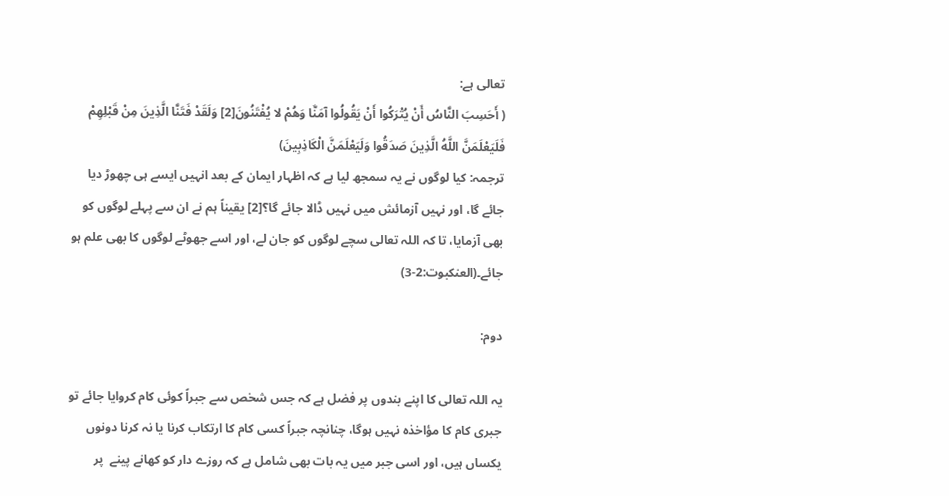تعالی ہے:
( أَحَسِبَ النَّاسُ أَنْ يُتْرَكُوا أَنْ يَقُولُوا آمَنَّا وَهُمْ لا يُفْتَنُونَ[2] وَلَقَدْ فَتَنَّا الَّذِينَ مِنْ قَبْلِهِمْ فَلَيَعْلَمَنَّ اللَّهُ الَّذِينَ صَدَقُوا وَلَيَعْلَمَنَّ الْكَاذِبِينَ)
ترجمہ: کیا لوگوں نے یہ سمجھ لیا ہے کہ اظہار ایمان کے بعد انہیں ایسے ہی چھوڑ دیا جائے گا، اور نہیں آزمائش میں نہیں ڈالا جائے گا؟[2] یقیناً ہم نے ان سے پہلے لوگوں کو بھی آزمایا، تا کہ اللہ تعالی سچے لوگوں کو جان لے، اور اسے جھوٹے لوگوں کا بھی علم ہو جائے۔(العنكبوت:2-3)

دوم:

یہ اللہ تعالی کا اپنے بندوں پر فضل ہے کہ جس شخص سے جبراً کوئی کام کروایا جائے تو جبری کام کا مؤاخذہ نہیں ہوگا، چنانچہ جبراً کسی کام کا ارتکاب کرنا یا نہ کرنا دونوں یکساں ہیں، اور اسی جبر میں یہ بات بھی شامل ہے کہ روزے دار کو کھانے پینے  پر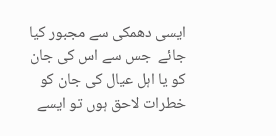ایسی دھمکی سے مجبور کیا جائے  جس سے اس کی جان کو یا اہل عیال کی جان کو خطرات لاحق ہوں تو ایسے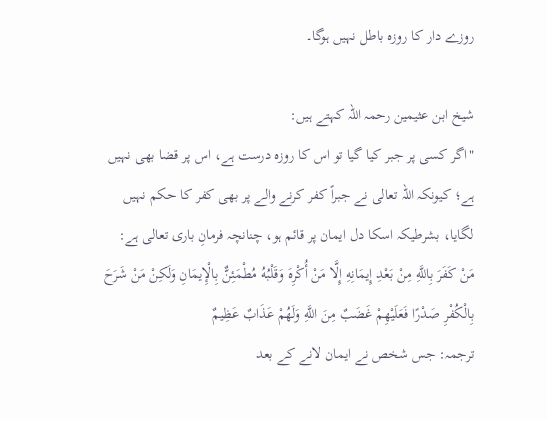روزے دار کا روزہ باطل نہیں ہوگا۔

شیخ ابن عثیمین رحمہ اللہ کہتے ہیں:
"اگر کسی پر جبر کیا گیا تو اس کا روزہ درست ہے، اس پر قضا بھی نہیں ہے؛ کیونکہ اللہ تعالی نے جبراً کفر کرنے والے پر بھی كفر كا حکم نہیں لگایا، بشرطیکہ اسكا دل ایمان پر قائم ہو، چنانچہ فرمانِ باری تعالی ہے:
مَنْ كَفَرَ بِاللَّهِ مِنْ بَعْدِ إِيمَانِهِ إِلَّا مَنْ أُكْرِهَ وَقَلْبُهُ مُطْمَئِنٌّ بِالْإِيمَانِ وَلَكِنْ مَنْ شَرَحَ بِالْكُفْرِ صَدْرًا فَعَلَيْهِمْ غَضَبٌ مِنَ اللَّهِ وَلَهُمْ عَذَابٌ عَظِيمٌ
ترجمہ: جس شخص نے ایمان لانے کے بعد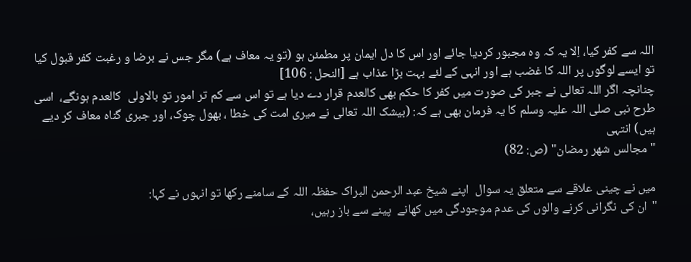اللہ سے کفر کیا، اِلا یہ کہ وہ مجبور کردیا جائے اور اس کا دل ایمان پر مطمئن ہو (تو یہ معاف ہے) مگر جس نے برضا و رغبت کفر قبول کیا تو ایسے لوگوں پر اللہ کا غضب ہے اور انہی کے لئے بہت بڑا عذاب ہے [النحل : 106]
چنانچہ اگر اللہ تعالی نے جبر کی صورت میں کفر کا حکم بھی کالعدم قرار دے دیا ہے تو اس سے کم تر امور تو بالاولی  کالعدم ہونگے،  اسی طرح نبی صلی اللہ علیہ وسلم کا یہ فرمان بھی ہے کہ: (بیشک اللہ تعالی نے میری امت کی خطا ، بھول چوک، اور جبری گناہ معاف کر دیے ہیں) انتہی
"مجالس شهر رمضان" (ص: 82)

میں نے چینی علاقے سے متعلق یہ سوال  اپنے شیخ عبد الرحمن البراک حفظہ اللہ کے سامنے رکھا تو انہوں نے کہا:
"ان کی نگرانی کرنے والوں کی عدم موجودگی میں کھانے  پینے سے باز رہیں،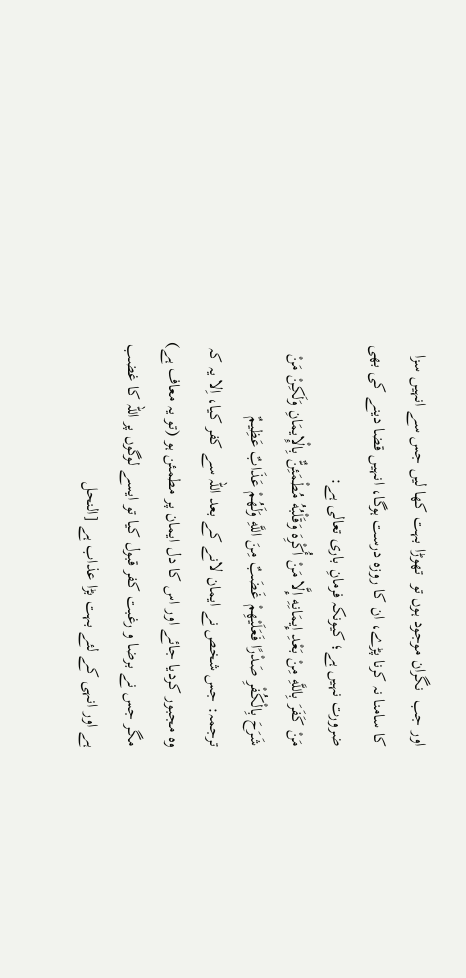اور جب  نگران موجود ہوں تو  تھوڑا بہت کھا لیں جس سے انہیں سزا کا سامنا نہ کرنا پڑے، ان کا روزہ درست ہوگا، انہیں قضا دینے کی بھی ضرورت نہیں ہے؛ کیونکہ فرمانِ باری تعالی ہے:
مَنْ كَفَرَ بِاللَّهِ مِنْ بَعْدِ إِيمَانِهِ إِلَّا مَنْ أُكْرِهَ وَقَلْبُهُ مُطْمَئِنٌّ بِالْإِيمَانِ وَلَكِنْ مَنْ شَرَحَ بِالْكُفْرِ صَدْرًا فَعَلَيْهِمْ غَضَبٌ مِنَ اللَّهِ وَلَهُمْ عَذَابٌ عَظِيمٌ
ترجمہ: جس شخص نے ایمان لانے کے بعد اللہ سے کفر کیا، اِلا یہ کہ وہ مجبور کردیا جائے اور اس کا دل ایمان پر مطمئن ہو (تو یہ معاف ہے) مگر جس نے برضا و رغبت کفر قبول کیا تو ایسے لوگوں پر اللہ کا غضب ہے اور انہی کے لئے بہت بڑا عذاب ہے [النحل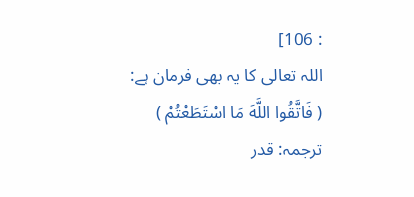: 106]
اللہ تعالی کا یہ بھی فرمان ہے:
( فَاتَّقُوا اللَّهَ مَا اسْتَطَعْتُمْ )
ترجمہ: قدر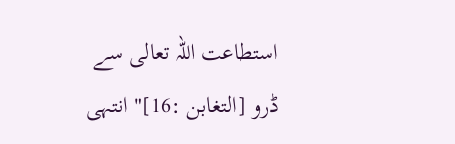استطاعت اللہ تعالی سے ڈرو [التغابن :16]" انتہی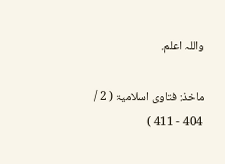واللہ اعلم.

ماخذ: فتاوى اسلاميۃ ( 2 / 404 - 411 )